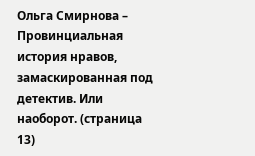Ольга Смирнова – Провинциальная история нравов, замаскированная под детектив. Или наоборот. (страница 13)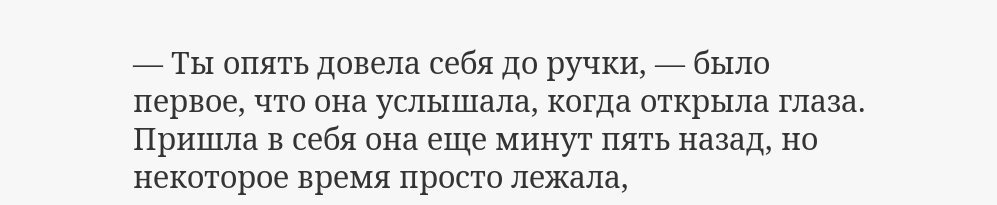— Ты опять довела себя до ручки, — было первое, что она услышала, когда открыла глаза.
Пришла в себя она еще минут пять назад, но некоторое время просто лежала,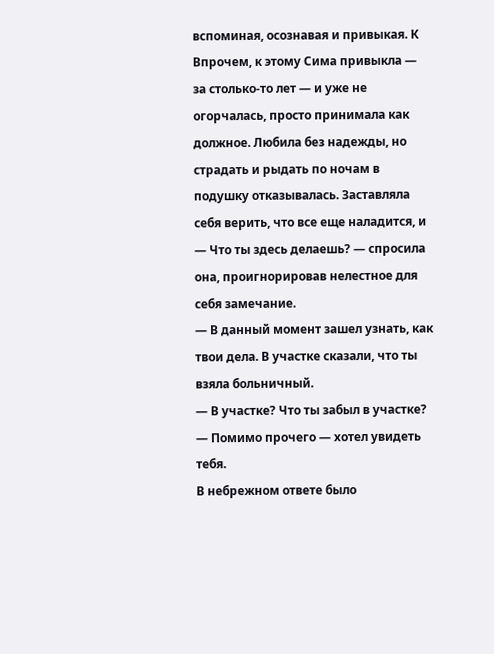вспоминая, осознавая и привыкая. К
Впрочем, к этому Сима привыкла — за столько-то лет — и уже не огорчалась, просто принимала как должное. Любила без надежды, но страдать и рыдать по ночам в подушку отказывалась. Заставляла себя верить, что все еще наладится, и
— Что ты здесь делаешь? — спросила она, проигнорировав нелестное для себя замечание.
— В данный момент зашел узнать, как твои дела. В участке сказали, что ты взяла больничный.
— В участке? Что ты забыл в участке?
— Помимо прочего — хотел увидеть тебя.
В небрежном ответе было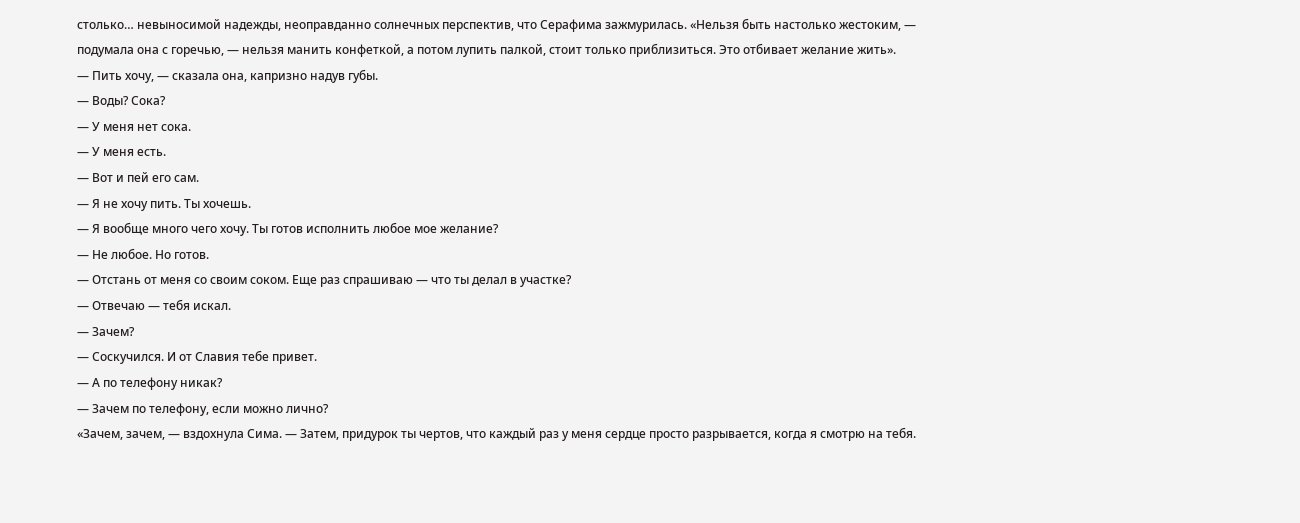столько… невыносимой надежды, неоправданно солнечных перспектив, что Серафима зажмурилась. «Нельзя быть настолько жестоким, — подумала она с горечью, — нельзя манить конфеткой, а потом лупить палкой, стоит только приблизиться. Это отбивает желание жить».
— Пить хочу, — сказала она, капризно надув губы.
— Воды? Сока?
— У меня нет сока.
— У меня есть.
— Вот и пей его сам.
— Я не хочу пить. Ты хочешь.
— Я вообще много чего хочу. Ты готов исполнить любое мое желание?
— Не любое. Но готов.
— Отстань от меня со своим соком. Еще раз спрашиваю — что ты делал в участке?
— Отвечаю — тебя искал.
— Зачем?
— Соскучился. И от Славия тебе привет.
— А по телефону никак?
— Зачем по телефону, если можно лично?
«Зачем, зачем, — вздохнула Сима. — Затем, придурок ты чертов, что каждый раз у меня сердце просто разрывается, когда я смотрю на тебя.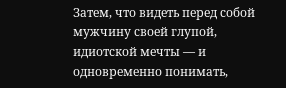Затем, что видеть перед собой мужчину своей глупой, идиотской мечты — и одновременно понимать,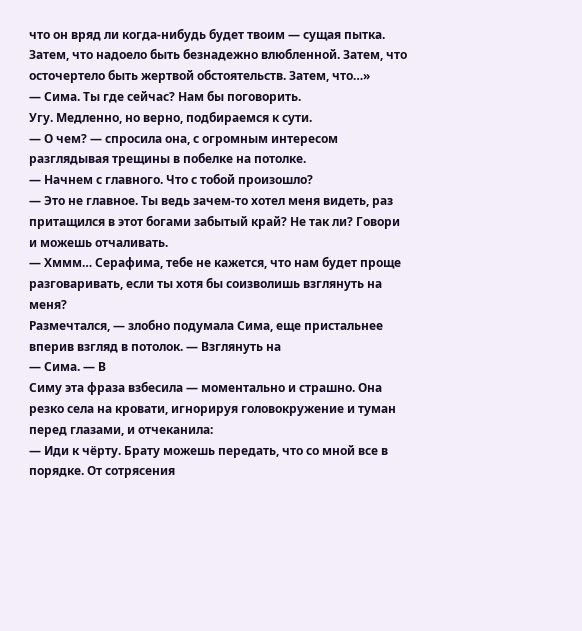что он вряд ли когда-нибудь будет твоим — сущая пытка. Затем, что надоело быть безнадежно влюбленной. Затем, что осточертело быть жертвой обстоятельств. Затем, что…»
— Сима. Ты где сейчас? Нам бы поговорить.
Угу. Медленно, но верно, подбираемся к сути.
— О чем? — спросила она, с огромным интересом разглядывая трещины в побелке на потолке.
— Начнем с главного. Что с тобой произошло?
— Это не главное. Ты ведь зачем-то хотел меня видеть, раз притащился в этот богами забытый край? Не так ли? Говори и можешь отчаливать.
— Хммм… Серафима, тебе не кажется, что нам будет проще разговаривать, если ты хотя бы соизволишь взглянуть на меня?
Размечтался, — злобно подумала Сима, еще пристальнее вперив взгляд в потолок. — Взглянуть на
— Сима. — В
Симу эта фраза взбесила — моментально и страшно. Она резко села на кровати, игнорируя головокружение и туман перед глазами, и отчеканила:
— Иди к чёрту. Брату можешь передать, что со мной все в порядке. От сотрясения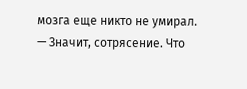мозга еще никто не умирал.
— Значит, сотрясение. Что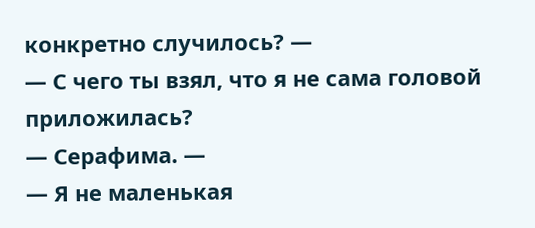конкретно случилось? —
— С чего ты взял, что я не сама головой приложилась?
— Серафима. —
— Я не маленькая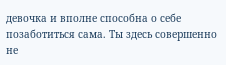девочка и вполне способна о себе позаботиться сама. Ты здесь совершенно не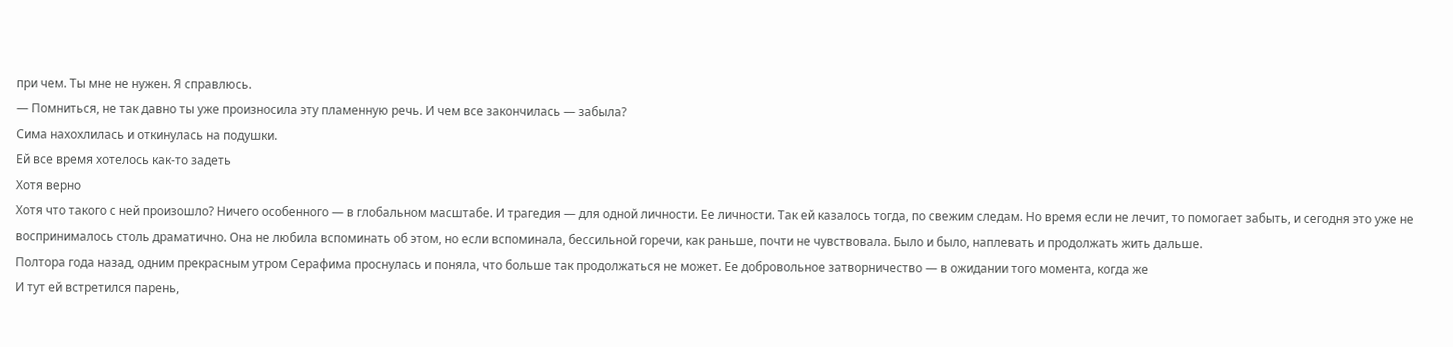при чем. Ты мне не нужен. Я справлюсь.
— Помниться, не так давно ты уже произносила эту пламенную речь. И чем все закончилась — забыла?
Сима нахохлилась и откинулась на подушки.
Ей все время хотелось как-то задеть
Хотя верно
Хотя что такого с ней произошло? Ничего особенного — в глобальном масштабе. И трагедия — для одной личности. Ее личности. Так ей казалось тогда, по свежим следам. Но время если не лечит, то помогает забыть, и сегодня это уже не воспринималось столь драматично. Она не любила вспоминать об этом, но если вспоминала, бессильной горечи, как раньше, почти не чувствовала. Было и было, наплевать и продолжать жить дальше.
Полтора года назад, одним прекрасным утром Серафима проснулась и поняла, что больше так продолжаться не может. Ее добровольное затворничество — в ожидании того момента, когда же
И тут ей встретился парень,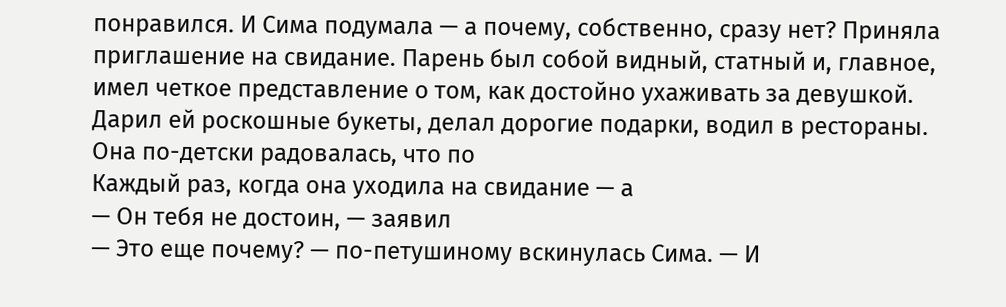понравился. И Сима подумала — а почему, собственно, сразу нет? Приняла приглашение на свидание. Парень был собой видный, статный и, главное, имел четкое представление о том, как достойно ухаживать за девушкой. Дарил ей роскошные букеты, делал дорогие подарки, водил в рестораны. Она по-детски радовалась, что по
Каждый раз, когда она уходила на свидание — а
— Он тебя не достоин, — заявил
— Это еще почему? — по-петушиному вскинулась Сима. — И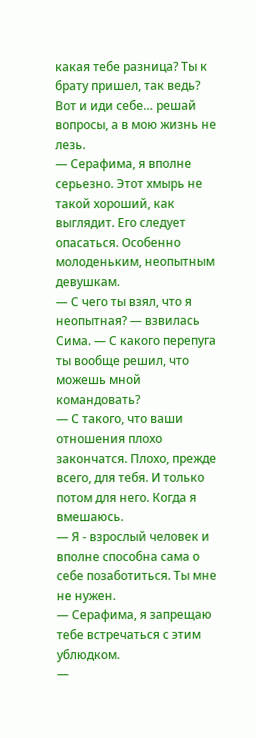какая тебе разница? Ты к брату пришел, так ведь? Вот и иди себе… решай вопросы, а в мою жизнь не лезь.
— Серафима, я вполне серьезно. Этот хмырь не такой хороший, как выглядит. Его следует опасаться. Особенно молоденьким, неопытным девушкам.
— С чего ты взял, что я неопытная? — взвилась Сима. — С какого перепуга ты вообще решил, что можешь мной командовать?
— С такого, что ваши отношения плохо закончатся. Плохо, прежде всего, для тебя. И только потом для него. Когда я вмешаюсь.
— Я - взрослый человек и вполне способна сама о себе позаботиться. Ты мне не нужен.
— Серафима, я запрещаю тебе встречаться с этим ублюдком.
—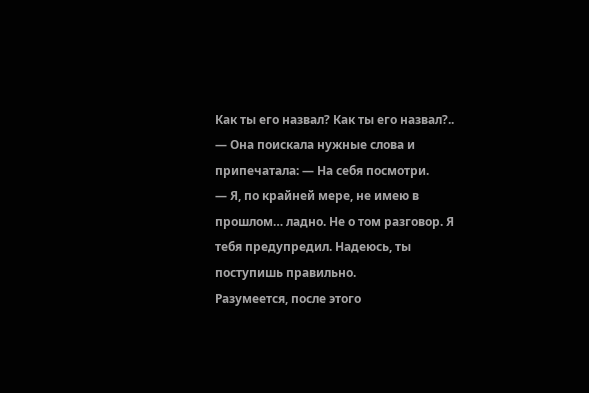Как ты его назвал? Как ты его назвал?.. — Она поискала нужные слова и припечатала: — На себя посмотри.
— Я, по крайней мере, не имею в прошлом… ладно. Не о том разговор. Я тебя предупредил. Надеюсь, ты поступишь правильно.
Разумеется, после этого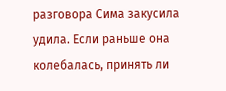разговора Сима закусила удила. Если раньше она колебалась, принять ли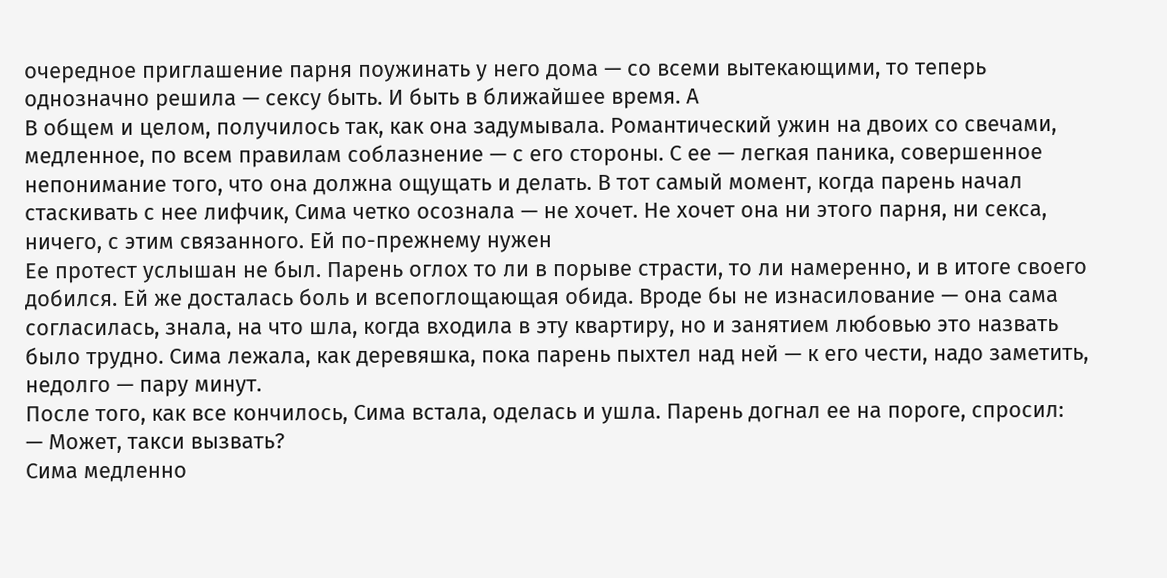очередное приглашение парня поужинать у него дома — со всеми вытекающими, то теперь однозначно решила — сексу быть. И быть в ближайшее время. А
В общем и целом, получилось так, как она задумывала. Романтический ужин на двоих со свечами, медленное, по всем правилам соблазнение — с его стороны. С ее — легкая паника, совершенное непонимание того, что она должна ощущать и делать. В тот самый момент, когда парень начал стаскивать с нее лифчик, Сима четко осознала — не хочет. Не хочет она ни этого парня, ни секса, ничего, с этим связанного. Ей по-прежнему нужен
Ее протест услышан не был. Парень оглох то ли в порыве страсти, то ли намеренно, и в итоге своего добился. Ей же досталась боль и всепоглощающая обида. Вроде бы не изнасилование — она сама согласилась, знала, на что шла, когда входила в эту квартиру, но и занятием любовью это назвать было трудно. Сима лежала, как деревяшка, пока парень пыхтел над ней — к его чести, надо заметить, недолго — пару минут.
После того, как все кончилось, Сима встала, оделась и ушла. Парень догнал ее на пороге, спросил:
— Может, такси вызвать?
Сима медленно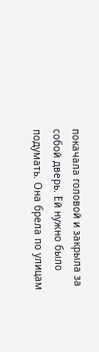покачала головой и закрыла за собой дверь. Ей нужно было подумать. Она брела по улицам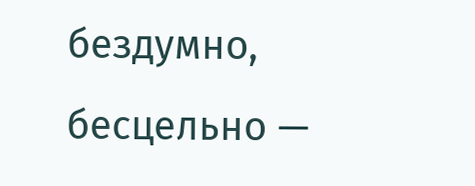бездумно, бесцельно —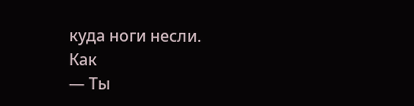куда ноги несли.
Как
— Ты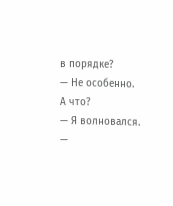в порядке?
— Не особенно. А что?
— Я волновался.
—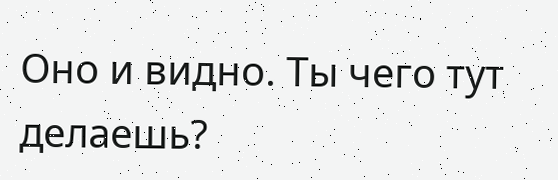Оно и видно. Ты чего тут делаешь?